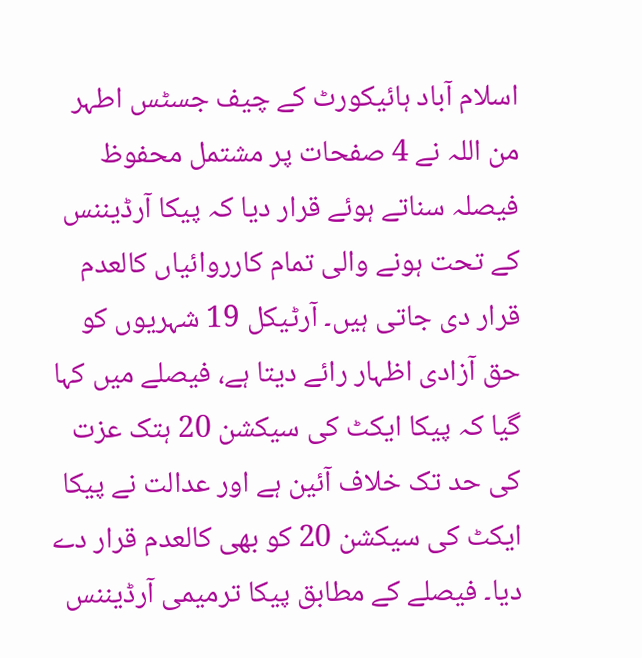اسلام آباد ہائیکورٹ کے چیف جسٹس اطہر من اللہ نے 4 صفحات پر مشتمل محفوظ فیصلہ سناتے ہوئے قرار دیا کہ پیکا آرڈیننس کے تحت ہونے والی تمام کارروائیاں کالعدم قرار دی جاتی ہیں۔ آرٹیکل 19 شہریوں کو حق آزادی اظہار رائے دیتا ہے، فیصلے میں کہا گیا کہ پیکا ایکٹ کی سیکشن 20 ہتک عزت کی حد تک خلاف آئین ہے اور عدالت نے پیکا ایکٹ کی سیکشن 20 کو بھی کالعدم قرار دے دیا۔ فیصلے کے مطابق پیکا ترمیمی آرڈیننس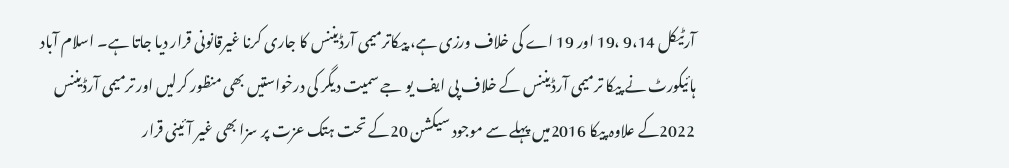آرٹیکل 9،14 ،19 اور 19 اے کی خلاف ورزی ہے، پیکاترمیمی آرڈیننس کا جاری کرنا غیرقانونی قرار دیا جاتا ہے۔ اسلام آباد ہائیکورٹ نے پیکا ترمیمی آرڈیننس کے خلاف پی ایف یو جے سمیت دیگر کی درخواستیں بھی منظور کرلیں اور ترمیمی آرڈیننس 2022کے علاوہ پیکا 2016میں پہلے سے موجود سیکشن 20کے تحت ہتک عزت پر سزا بھی غیر آئینی قرار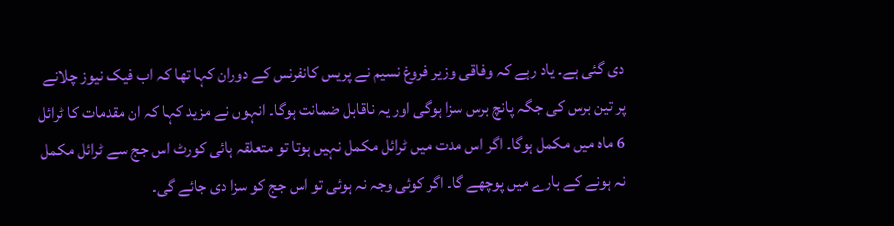دی گئی ہے۔ یاد رہے کہ وفاقی وزیر فروغ نسیم نے پریس کانفرنس کے دوران کہا تھا کہ اب فیک نیوز چلانے پر تین برس کی جگہ پانچ برس سزا ہوگی اور یہ ناقابل ضمانت ہوگا۔ انہوں نے مزید کہا کہ ان مقدمات کا ٹرائل 6 ماہ میں مکمل ہوگا۔ اگر اس مدت میں ٹرائل مکمل نہیں ہوتا تو متعلقہ ہائی کورٹ اس جج سے ٹرائل مکمل نہ ہونے کے بارے میں پوچھے گا۔ اگر کوئی وجہ نہ ہوئی تو اس جج کو سزا دی جائے گی۔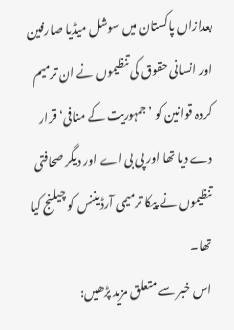بعدازاں پاکستان میں سوشل میڈیا صارفین اور انسانی حقوق کی تنظیموں نے ان ترمیم کردہ قوانین کو ’جمہوریت کے منافی‘ قرار دے دیا تھا اور پی بی اے اور دیگر صحافتی تنظیموں نے پیکا ترمیمی آرڈیننس کو چیلنج کیا تھا۔
اس خبر سے متعلق مزید پڑھیں: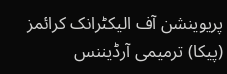پریوینشن آف الیکٹرانک کرائمز (پیکا) ترمیمی آرڈیننس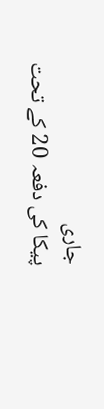جاری
پیکا کی دفعہ 20 کے تحت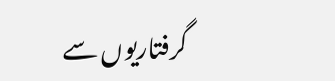گرفتاریوں سے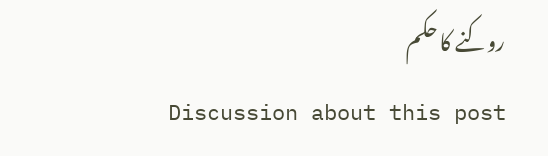روکنے کا حکم
Discussion about this post